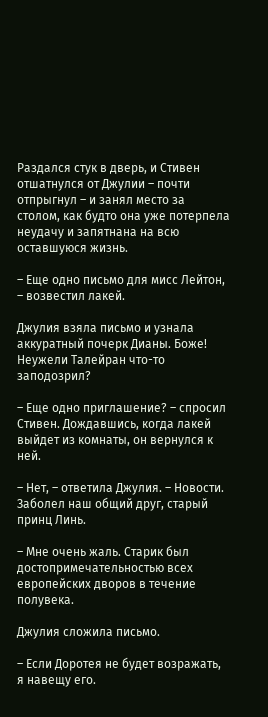Раздался стук в дверь, и Стивен отшатнулся от Джулии – почти отпрыгнул – и занял место за столом, как будто она уже потерпела неудачу и запятнана на всю оставшуюся жизнь.

– Еще одно письмо для мисс Лейтон, – возвестил лакей.

Джулия взяла письмо и узнала аккуратный почерк Дианы. Боже! Неужели Талейран что-то заподозрил?

– Еще одно приглашение? – спросил Стивен. Дождавшись, когда лакей выйдет из комнаты, он вернулся к ней.

– Нет, – ответила Джулия. – Новости. Заболел наш общий друг, старый принц Линь.

– Мне очень жаль. Старик был достопримечательностью всех европейских дворов в течение полувека.

Джулия сложила письмо.

– Если Доротея не будет возражать, я навещу его.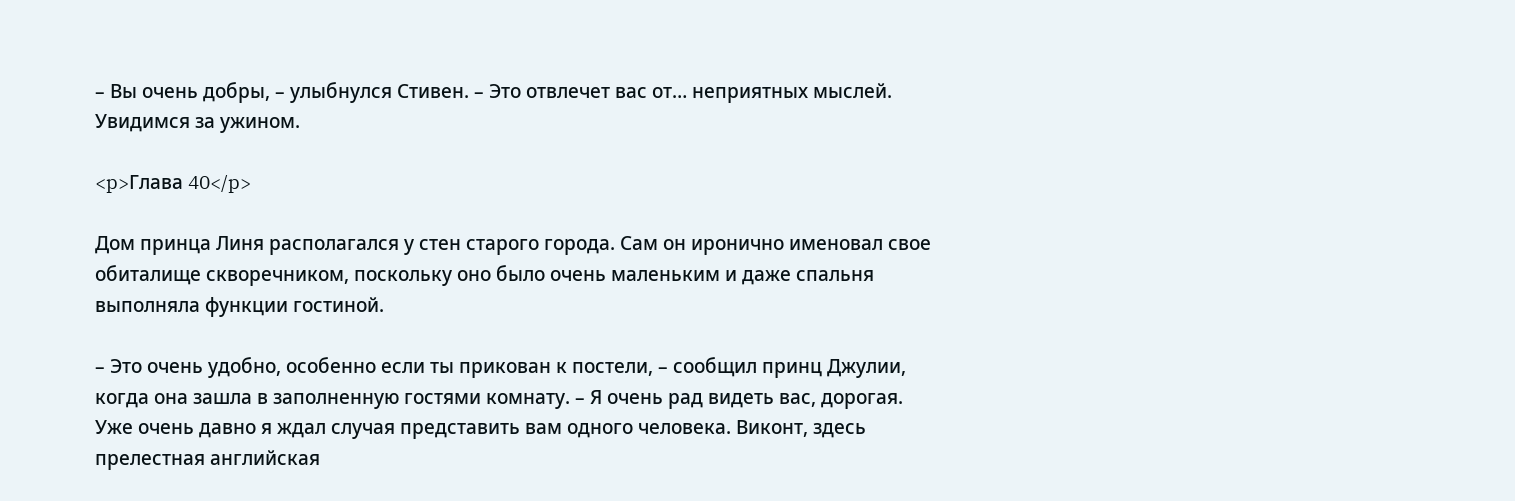– Вы очень добры, – улыбнулся Стивен. – Это отвлечет вас от… неприятных мыслей. Увидимся за ужином.

<p>Глава 40</p>

Дом принца Линя располагался у стен старого города. Сам он иронично именовал свое обиталище скворечником, поскольку оно было очень маленьким и даже спальня выполняла функции гостиной.

– Это очень удобно, особенно если ты прикован к постели, – сообщил принц Джулии, когда она зашла в заполненную гостями комнату. – Я очень рад видеть вас, дорогая. Уже очень давно я ждал случая представить вам одного человека. Виконт, здесь прелестная английская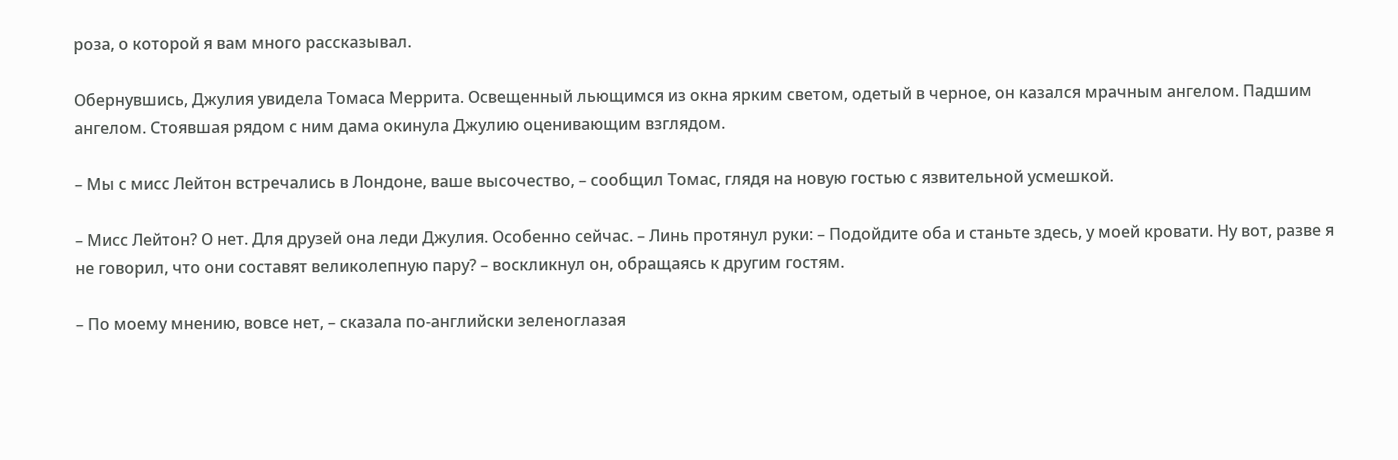роза, о которой я вам много рассказывал.

Обернувшись, Джулия увидела Томаса Меррита. Освещенный льющимся из окна ярким светом, одетый в черное, он казался мрачным ангелом. Падшим ангелом. Стоявшая рядом с ним дама окинула Джулию оценивающим взглядом.

– Мы с мисс Лейтон встречались в Лондоне, ваше высочество, – сообщил Томас, глядя на новую гостью с язвительной усмешкой.

– Мисс Лейтон? О нет. Для друзей она леди Джулия. Особенно сейчас. – Линь протянул руки: – Подойдите оба и станьте здесь, у моей кровати. Ну вот, разве я не говорил, что они составят великолепную пару? – воскликнул он, обращаясь к другим гостям.

– По моему мнению, вовсе нет, – сказала по-английски зеленоглазая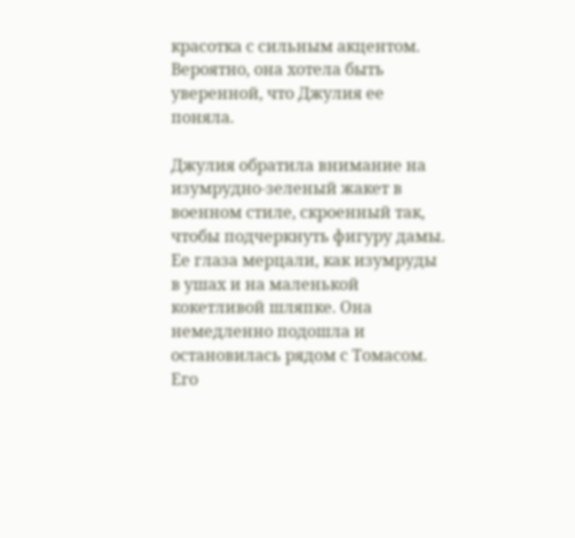красотка с сильным акцентом. Вероятно, она хотела быть уверенной, что Джулия ее поняла.

Джулия обратила внимание на изумрудно-зеленый жакет в военном стиле, скроенный так, чтобы подчеркнуть фигуру дамы. Ее глаза мерцали, как изумруды в ушах и на маленькой кокетливой шляпке. Она немедленно подошла и остановилась рядом с Томасом. Его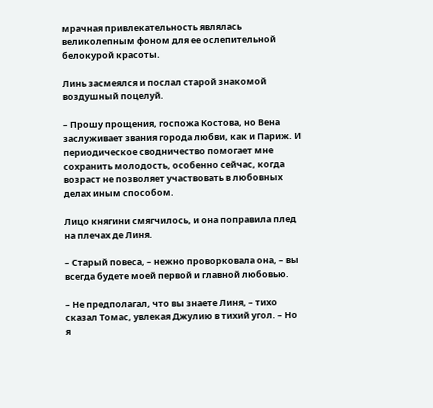мрачная привлекательность являлась великолепным фоном для ее ослепительной белокурой красоты.

Линь засмеялся и послал старой знакомой воздушный поцелуй.

– Прошу прощения, госпожа Костова, но Вена заслуживает звания города любви, как и Париж. И периодическое сводничество помогает мне сохранить молодость, особенно сейчас, когда возраст не позволяет участвовать в любовных делах иным способом.

Лицо княгини смягчилось, и она поправила плед на плечах де Линя.

– Старый повеса, – нежно проворковала она, – вы всегда будете моей первой и главной любовью.

– Не предполагал, что вы знаете Линя, – тихо сказал Томас, увлекая Джулию в тихий угол. – Но я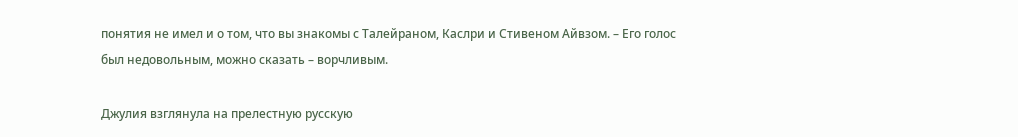понятия не имел и о том, что вы знакомы с Талейраном, Каслри и Стивеном Айвзом. – Его голос был недовольным, можно сказать – ворчливым.

Джулия взглянула на прелестную русскую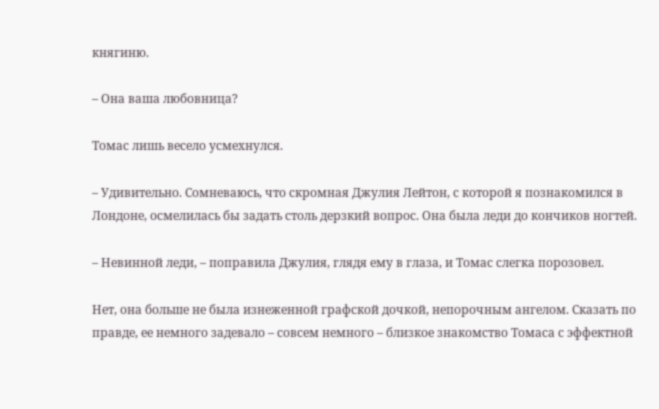княгиню.

– Она ваша любовница?

Томас лишь весело усмехнулся.

– Удивительно. Сомневаюсь, что скромная Джулия Лейтон, с которой я познакомился в Лондоне, осмелилась бы задать столь дерзкий вопрос. Она была леди до кончиков ногтей.

– Невинной леди, – поправила Джулия, глядя ему в глаза, и Томас слегка порозовел.

Нет, она больше не была изнеженной графской дочкой, непорочным ангелом. Сказать по правде, ее немного задевало – совсем немного – близкое знакомство Томаса с эффектной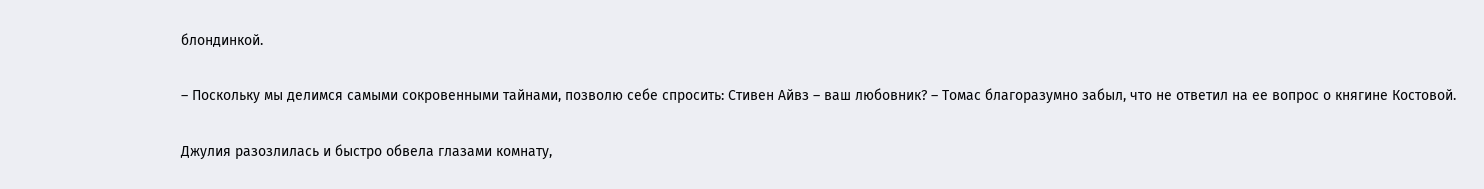блондинкой.

– Поскольку мы делимся самыми сокровенными тайнами, позволю себе спросить: Стивен Айвз – ваш любовник? – Томас благоразумно забыл, что не ответил на ее вопрос о княгине Костовой.

Джулия разозлилась и быстро обвела глазами комнату,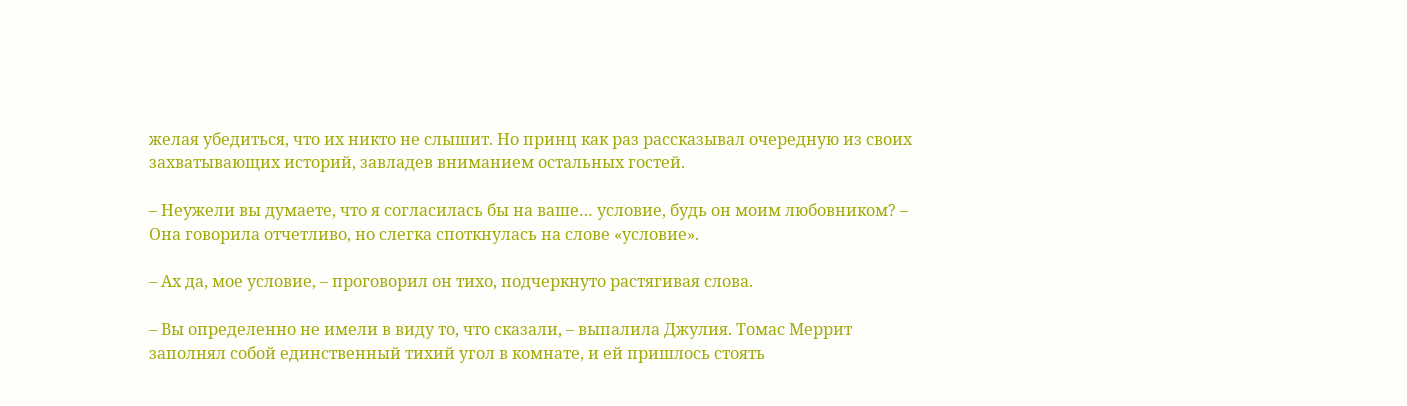желая убедиться, что их никто не слышит. Но принц как раз рассказывал очередную из своих захватывающих историй, завладев вниманием остальных гостей.

– Неужели вы думаете, что я согласилась бы на ваше… условие, будь он моим любовником? – Она говорила отчетливо, но слегка споткнулась на слове «условие».

– Ах да, мое условие, – проговорил он тихо, подчеркнуто растягивая слова.

– Вы определенно не имели в виду то, что сказали, – выпалила Джулия. Томас Меррит заполнял собой единственный тихий угол в комнате, и ей пришлось стоять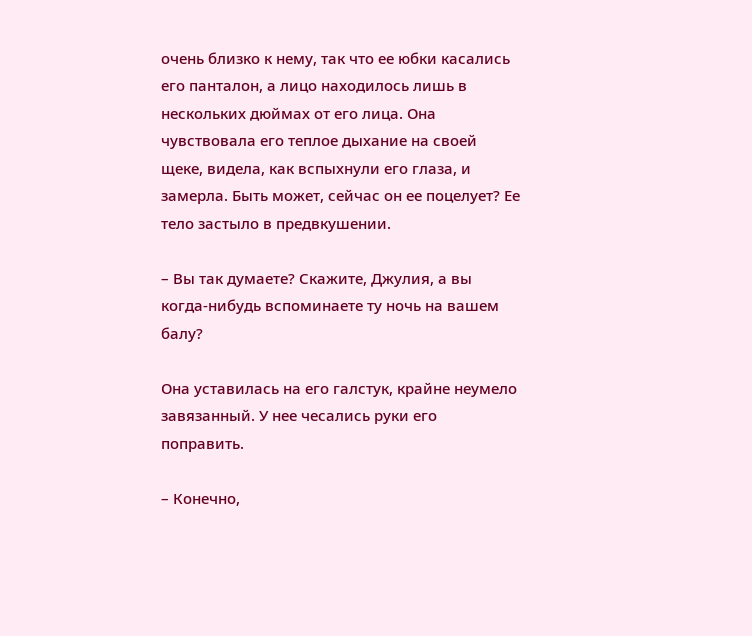очень близко к нему, так что ее юбки касались его панталон, а лицо находилось лишь в нескольких дюймах от его лица. Она чувствовала его теплое дыхание на своей щеке, видела, как вспыхнули его глаза, и замерла. Быть может, сейчас он ее поцелует? Ее тело застыло в предвкушении.

– Вы так думаете? Скажите, Джулия, а вы когда-нибудь вспоминаете ту ночь на вашем балу?

Она уставилась на его галстук, крайне неумело завязанный. У нее чесались руки его поправить.

– Конечно,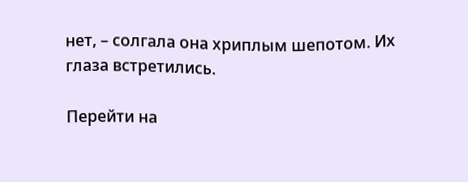нет, – солгала она хриплым шепотом. Их глаза встретились.

Перейти на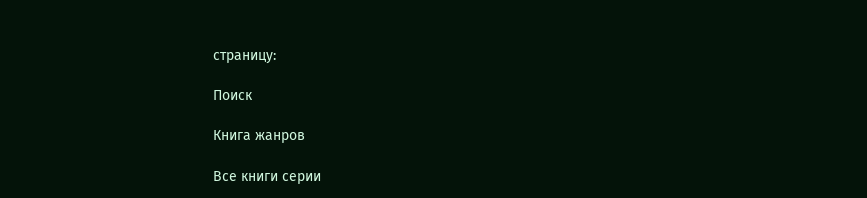страницу:

Поиск

Книга жанров

Все книги серии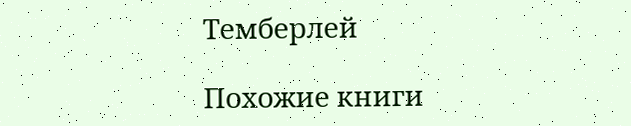Темберлей

Похожие книги